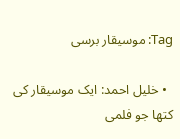Tag: موسیقار برسی

  • خلیل احمد: ایک موسیقار کی کتھا جو فلمی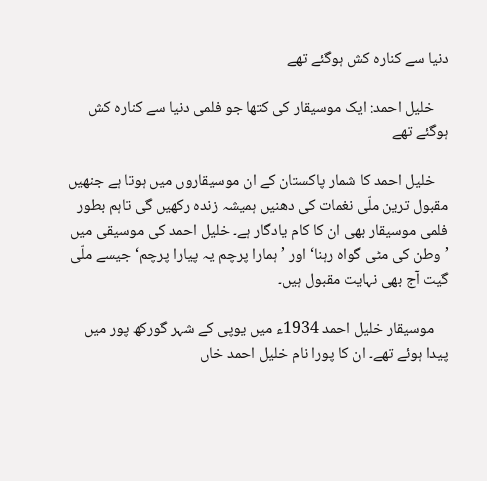دنیا سے کنارہ کش ہوگئے تھے

    خلیل احمد: ایک موسیقار کی کتھا جو فلمی دنیا سے کنارہ کش ہوگئے تھے

    خلیل احمد کا شمار پاکستان کے ان موسیقاروں میں ہوتا ہے جنھیں مقبول ترین ملّی نغمات کی دھنیں‌ ہمیشہ زندہ رکھیں گی تاہم بطور فلمی موسیقار بھی ان کا کام یادگار ہے۔ خلیل احمد کی موسیقی میں ’وطن کی مٹی گواہ رہنا‘ اور ’ہمارا پرچم یہ پیارا پرچم‘ جیسے ملّی گیت آج بھی نہایت مقبول ہیں۔

    موسیقار خلیل احمد 1934ء میں یوپی کے شہر گورکھ پور میں پیدا ہوئے تھے۔ ان کا پورا نام خلیل احمد خاں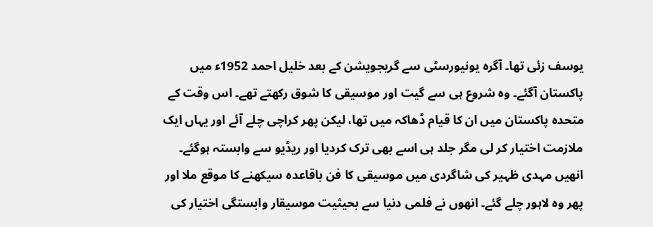یوسف زئی تھا۔ آگرہ یونیورسٹی سے گریجویشن کے بعد خلیل احمد 1952ء میں پاکستان آگئے۔ وہ شروع ہی سے گیت اور موسیقی کا شوق رکھتے تھے۔ اس وقت کے متحدہ پاکستان میں ان کا قیام ڈھاکہ میں تھا، لیکن پھر کراچی چلے آئے اور یہاں ایک ملازمت اختیار کر لی مگر جلد ہی اسے بھی ترک کردیا اور ریڈیو سے وابستہ ہوگئے۔ انھیں مہدی ظہیر کی شاگردی میں موسیقی کا فن باقاعدہ سیکھنے کا موقع ملا اور پھر وہ لاہور چلے گئے۔ انھوں نے فلمی دنیا سے بحیثیت موسیقار وابستگی اختیار کی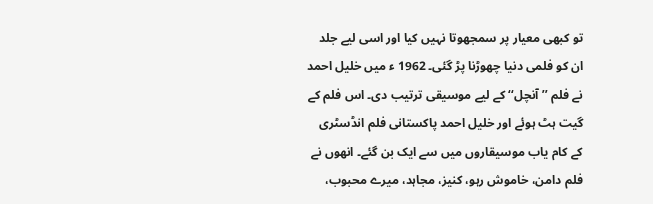تو کبھی معیار پر سمجھوتا نہیں کیا اور اسی لیے جلد ان کو فلمی دنیا چھوڑنا پڑ گئی۔ 1962 ء میں خلیل احمد نے فلم ’’آنچل‘‘ کے لیے موسیقی ترتیب دی۔ اس فلم کے گیت ہٹ ہوئے اور خلیل احمد پاکستانی فلم انڈسٹری کے کام یاب موسیقاروں میں سے ایک بن گئے۔ انھوں نے فلم دامن، خاموش رہو، کنیز، مجاہد، میرے محبوب،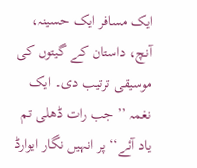ایک مسافر ایک حسینہ، آنچ، داستان کے گیتوں کی موسیقی ترتیب دی۔ ایک نغمہ ’’ جب رات ڈھلی تم یاد آئے‘‘ پر انہیں نگار ایوارڈ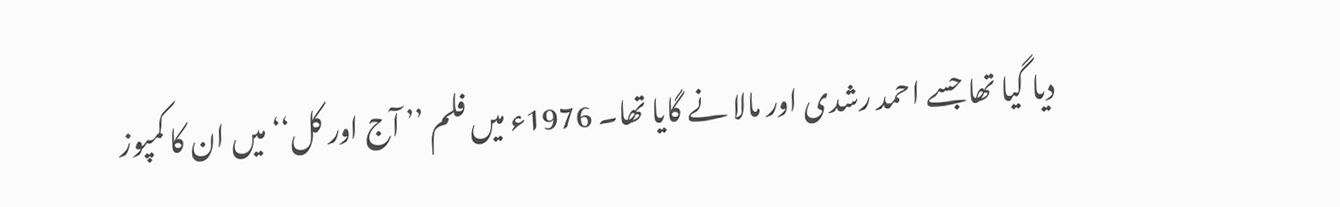دیا گیا تھا جسے احمد رشدی اور مالا نے گایا تھا۔ 1976ء میں فلم ’’ آج اور کل‘‘ میں ان کا کمپوز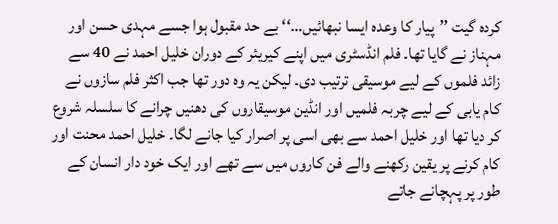کردہ گیت ’’پیار کا وعدہ ایسا نبھائیں…‘‘ بے حد مقبول ہوا جسے مہدی حسن اور مہناز نے گایا تھا۔ فلم انڈسٹری میں اپنے کیریئر کے دوران خلیل احمد نے 40 سے زائد فلموں کے لیے موسیقی ترتیب دی۔ لیکن یہ وہ دور تھا جب اکثر فلم سازوں نے کام یابی کے لیے چربہ فلمیں اور انڈین موسیقاروں کی دھنیں چرانے کا سلسلہ شروع کر دیا تھا اور خلیل احمد سے بھی اسی پر اصرار کیا جانے لگا۔ خلیل احمد محنت اور کام کرنے پر یقین رکھنے والے فن کاروں میں سے تھے اور ایک خود دار انسان کے طور پر پہچانے جاتے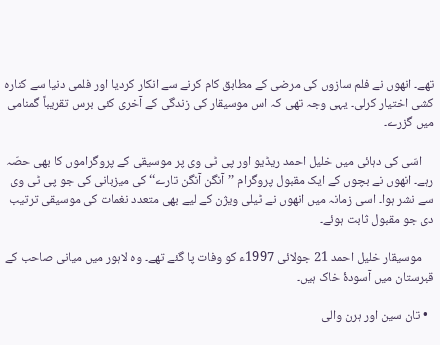تھے۔ انھوں نے فلم سازوں کی مرضی کے مطابق کام کرنے سے انکار کردیا اور فلمی دنیا سے کنارہ کشی اختیار کرلی۔ یہی وجہ تھی کہ اس موسیقار کی زندگی کے آخری کئی برس تقریباً گمنامی میں گزرے۔

    اسّی کی دہائی میں خلیل احمد ریڈیو اور پی ٹی وی پر موسیقی کے پروگراموں کا بھی حصّہ رہے۔ انھوں نے بچوں کے ایک مقبول پروگرام ’’آنگن آنگن تارے‘‘ کی میزبانی کی جو پی ٹی وی سے نشر ہوا۔ اسی زمانہ میں انھوں نے ٹیلی ویژن کے لیے بھی متعدد نغمات کی موسیقی ترتیب دی جو مقبول ثابت ہوئے۔

    موسیقار خلیل احمد 21 جولائی 1997ء کو وفات پا گئے تھے۔ وہ لاہور میں میانی صاحب کے قبرستان میں آسودۂ خاک ہیں۔

  • تان سین اور ہرن والی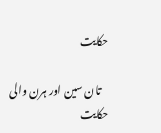حکایت

    تان سین اور ہرن والی حکایت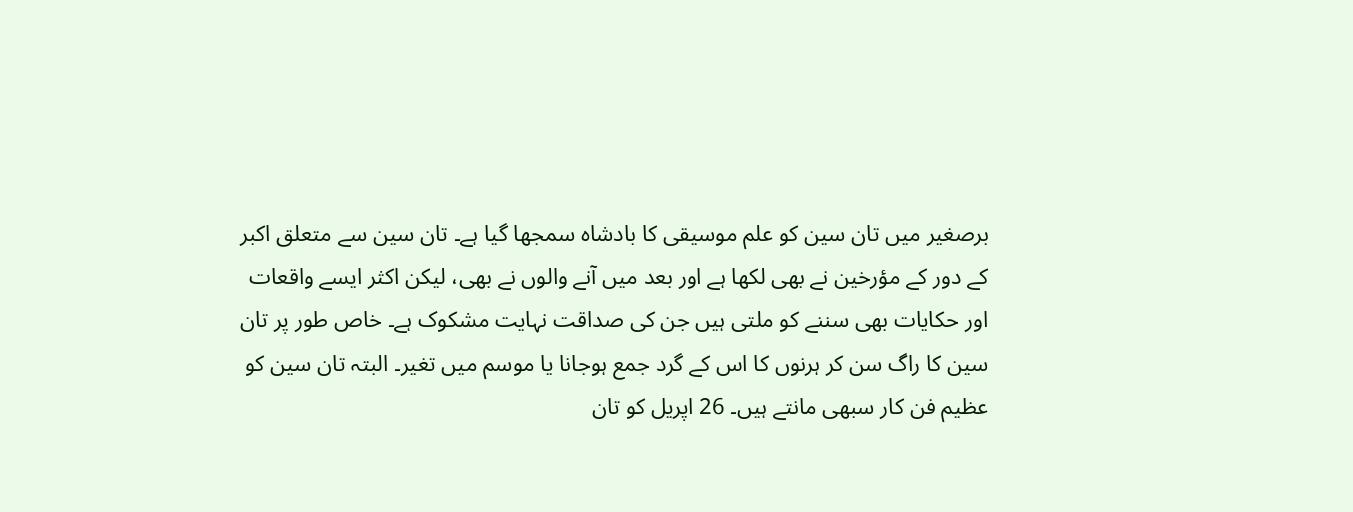برصغیر میں تان سین کو علم موسیقی کا بادشاہ سمجھا گیا ہے۔ تان سین سے متعلق اکبر کے دور کے مؤرخین نے بھی لکھا ہے اور بعد میں‌ آنے والوں نے بھی، لیکن اکثر ایسے واقعات اور حکایات بھی سننے کو ملتی ہیں جن کی صداقت نہایت مشکوک ہے۔ خاص طور پر تان سین کا راگ سن کر ہرنوں کا اس کے گرد جمع ہوجانا یا موسم میں تغیر۔ البتہ تان سین کو عظیم فن کار سبھی مانتے ہیں۔ 26 اپریل کو تان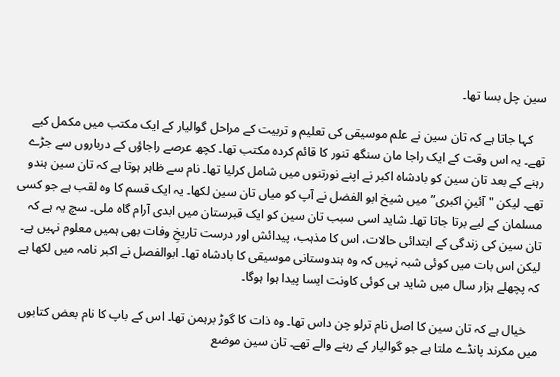سین چل بسا تھا۔

    کہا جاتا ہے کہ تان سین نے علم موسیقی کی تعلیم و تربیت کے مراحل گوالیار کے ایک مکتب میں مکمل کیے تھے۔ یہ اس وقت کے ایک راجا مان سنگھ تنور کا قائم کردہ مکتب تھا۔ کچھ عرصے راجاؤں کے درباروں سے جڑے رہنے کے بعد تان سین کو بادشاہ اکبر نے اپنے نورتنوں میں شامل کرلیا تھا۔ نام سے ظاہر ہوتا ہے کہ تان سین ہندو تھے۔ لیکن "آئینِ اکبری” میں شیخ ابو الفضل نے آپ کو میاں تان سین لکھا۔ یہ ایک قسم کا وہ لقب ہے جو کسی مسلمان کے لیے برتا جاتا تھا۔ شاید اسی سبب تان سین کو ایک قبرستان میں ابدی آرام گاہ ملی۔ سچ یہ ہے کہ تان سین کی زندگی کے ابتدائی حالات، اس کا مذہب، پیدائش اور درست تاریخِ وفات بھی ہمیں معلوم نہیں ہے۔ لیکن اس بات میں کوئی شبہ نہیں کہ وہ ہندوستانی موسیقی کا بادشاہ تھا۔ ابوالفصل نے اکبر نامہ میں لکھا ہے کہ پچھلے ہزار سال میں شاید ہی کوئی کاونت ایسا پیدا ہوا ہوگا۔

    خیال ہے کہ تان سین کا اصل نام ترلو چن داس تھا۔ وہ ذات کا گوڑ برہمن تھا۔ اس کے باپ کا نام بعض کتابوں میں مکرند پانڈے ملتا ہے جو گوالیار کے رہنے والے تھے۔ تان سین موضع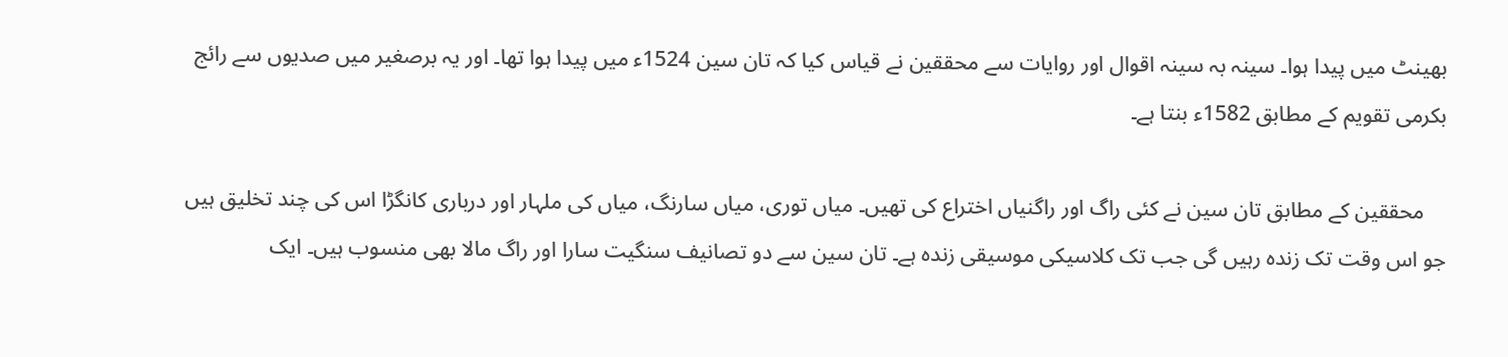بھینٹ میں پیدا ہوا۔ سینہ بہ سینہ اقوال اور روایات سے محققین نے قیاس کیا کہ تان سین 1524ء میں پیدا ہوا تھا۔ اور یہ برصغیر میں صدیوں سے رائج بکرمی تقویم کے مطابق 1582ء بنتا ہے۔

    محققین کے مطابق تان سین نے کئی راگ اور راگنیاں اختراع کی تھیں۔ میاں توری، میاں سارنگ، میاں کی ملہار اور درباری کانگڑا اس کی چند تخلیق ہیں جو اس وقت تک زندہ رہیں گی جب تک کلاسیکی موسیقی زندہ ہے۔ تان سین سے دو تصانیف سنگیت سارا اور راگ مالا بھی منسوب ہیں۔ ایک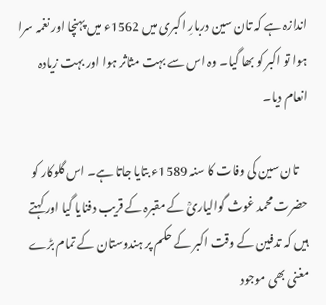اندازہ ہے کہ تان سین دربارِ اکبری میں 1562ء میں پہنچا اور نغمہ سرا ہوا تو اکبر کو بھا گیا۔ وہ اس سے بہت مثاثر ہوا اور بہت زیادہ انعام دیا۔

    تان سین کی وفات کا سنہ 1589ء بتایا جاتا ہے۔ اس گلوکار کو حضرت محمد غوث گوالیاریؒ کے مقبرہ کے قریب دفنایا گیا اور کہتے ہیں کہ تدفین کے وقت اکبر کے حکم پر ہندوستان کے تمام بڑے مغنی بھی موجود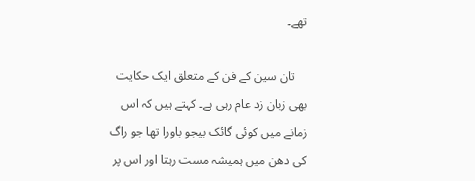تھے۔

    تان سین کے فن کے متعلق ایک حکایت بھی زبان زد عام رہی ہے۔ کہتے ہیں کہ اس زمانے میں کوئی گائک بیجو باورا تھا جو راگ کی دھن میں ہمیشہ مست رہتا اور اس پر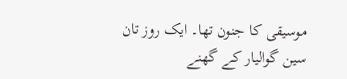موسیقی کا جنون تھا۔ ایک روز تان سین گوالیار کے گھنے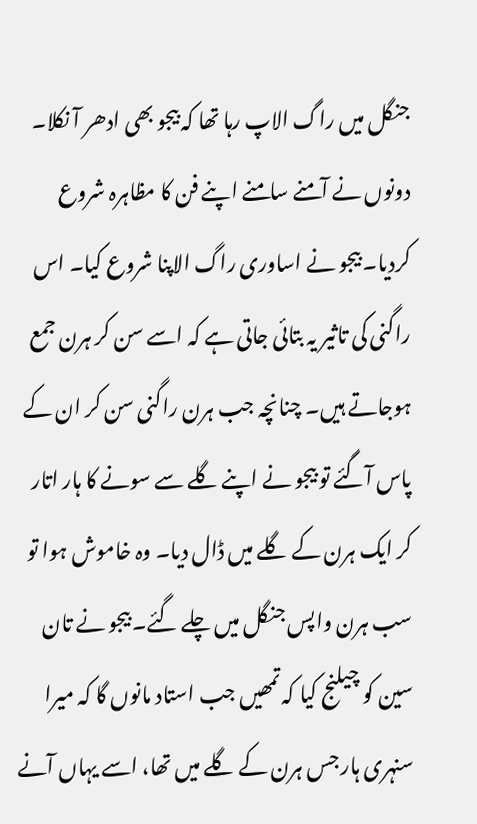جنگل میں راگ الاپ رہا تھا کہ بیجو بھی ادھر آ نکلا۔ دونوں نے آمنے سامنے اپنے فن کا مظاہرہ شروع کردیا۔ بیجو نے اساوری راگ الاپنا شروع کیا۔ اس راگنی کی تاثیر یہ بتائی جاتی ہے کہ اسے سن کر ہرن جمع ہوجاتے ہیں۔ چنانچہ جب ہرن راگنی سن کر ان کے پاس آگئے تو بیجو نے اپنے گلے سے سونے کا ہار اتار کر ایک ہرن کے گلے میں ڈال دیا۔ وہ خاموش ہوا تو سب ہرن واپس جنگل میں چلے گئے۔ بیجو نے تان سین کو چیلنج کیا کہ تمھیں جب استاد مانوں گا کہ میرا سنہری ہار جس ہرن کے گلے میں تھا، اسے یہاں آنے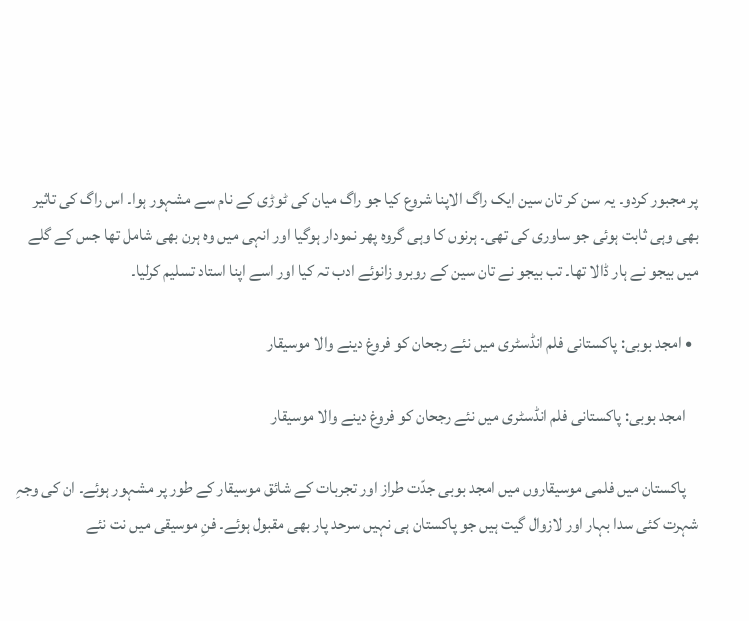پر مجبور کردو۔ یہ سن کر تان سین ایک راگ الاپنا شروع کیا جو راگ میان کی ٹوڑی کے نام سے مشہور ہوا۔ اس راگ کی تاثیر بھی وہی ثابت ہوئی جو ساوری کی تھی۔ ہرنوں کا وہی گروہ پھر نمودار ہوگیا اور انہی میں وہ ہرن بھی شامل تھا جس کے گلے میں بیجو نے ہار ڈالا تھا۔ تب بیجو نے تان سین کے روبرو زانوئے ادب تہ کیا اور اسے اپنا استاد تسلیم کرلیا۔

  • امجد بوبی: پاکستانی فلم انڈسٹری میں نئے رجحان کو فروغ دینے والا موسیقار

    امجد بوبی: پاکستانی فلم انڈسٹری میں نئے رجحان کو فروغ دینے والا موسیقار

    پاکستان میں فلمی موسیقاروں میں امجد بوبی جدّت طراز اور تجربات کے شائق موسیقار کے طور پر مشہور ہوئے۔ ان کی وجہِ شہرت کئی سدا بہار اور لازوال گیت ہیں جو پاکستان ہی نہیں سرحد پار بھی مقبول ہوئے۔ فنِ موسیقی میں نت نئے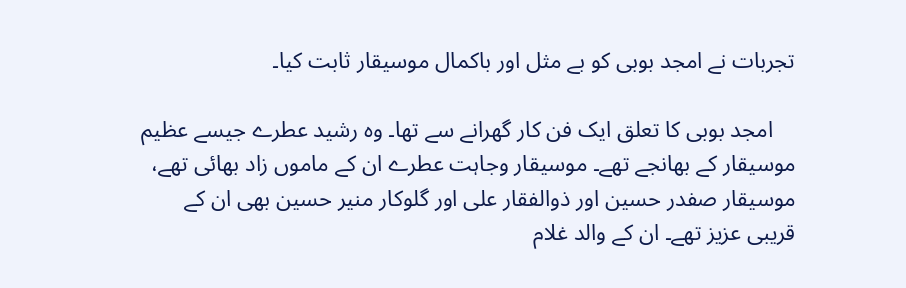تجربات نے امجد بوبی کو بے مثل اور باکمال موسیقار ثابت کیا۔

    امجد بوبی کا تعلق ایک فن کار گھرانے سے تھا۔ وہ رشید عطرے جیسے عظیم موسیقار کے بھانجے تھے۔ موسیقار وجاہت عطرے ان کے ماموں زاد بھائی تھے، موسیقار صفدر حسین اور ذوالفقار علی اور گلوکار منیر حسین بھی ان کے قریبی عزیز تھے۔ ان کے والد غلام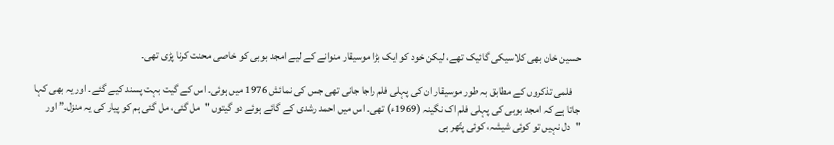حسین خان بھی کلاسیکی گائیک تھے، لیکن خود کو ایک بڑا موسیقار منوانے کے لیے امجد بوبی کو خاصی محنت کرنا پڑی تھی۔

    فلمی تذکروں کے مطابق بہ طور موسیقار ان کی پہلی فلم راجا جانی تھی جس کی نمائش 1976 میں ہوئی۔ اس کے گیت بہت پسند کیے گئے۔ اور یہ بھی کہا جاتا ہے کہ امجد بوبی کی پہلی فلم اک نگینہ (1969ء) تھی۔ اس میں احمد رشدی کے گائے ہوئے دو گیتوں "مل گئی، مل گئی ہم کو پیار کی یہ منزل۔” اور "دل نہیں تو کوئی شیشہ، کوئی پتّھر ہی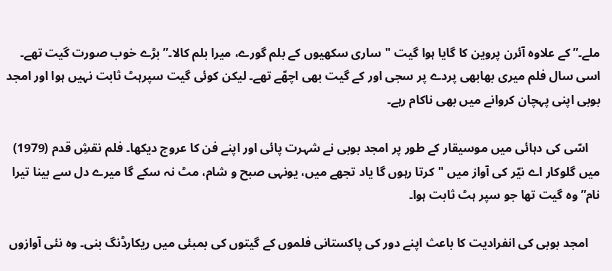ملے۔” کے علاوہ آئرن پروین کا گایا ہوا گیت "ساری سکھیوں کے بلم گورے، میرا بلم کالا۔” بڑے خوب صورت گیت تھے۔ اسی سال فلم میری بھابھی پردے پر سجی اور کے گیت بھی اچھّے تھے۔ لیکن کوئی گیت سپرہٹ ثابت نہیں‌ ہوا اور امجد بوبی اپنی پہچان کروانے میں بھی ناکام رہے۔

    اسّی کی دہائی میں موسیقار کے طور پر امجد بوبی نے شہرت پائی اور اپنے فن کا عروج دیکھا۔ فلم نقشِ قدم (1979) میں گلوکار اے نیّر کی آواز میں "کرتا رہوں گا یاد تجھے میں، یونہی صبح و شام، مٹ نہ سکے گا میرے دل سے بینا تیرا نام” وہ گیت تھا جو سپر ہٹ ثابت ہوا۔

    امجد بوبی کی انفرادیت کا باعث اپنے دور کی پاکستانی فلموں کے گیتوں کی بمبئی میں ریکارڈنگ بنی۔ وہ نئی آوازوں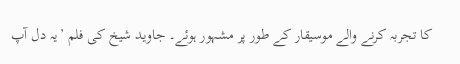کا تجربہ کرنے والے موسیقار کے طور پر مشہور ہوئے۔ جاوید شیخ کی فلم ’یہ دل آپ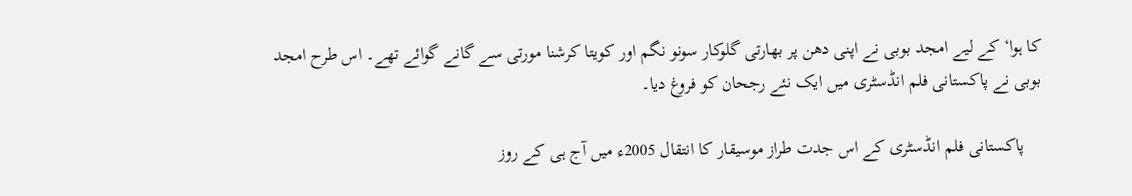کا ہوا‘ کے لیے امجد بوبی نے اپنی دھن پر بھارتی گلوکار سونو نگم اور کویتا کرشنا مورتی سے گانے گوائے تھے۔ اس طرح‌ امجد بوبی نے پاکستانی فلم انڈسٹری میں ایک نئے رجحان کو فروغ دیا۔

    پاکستانی فلم انڈسٹری کے اس جدت طراز موسیقار کا انتقال 2005ء میں آج ہی کے روز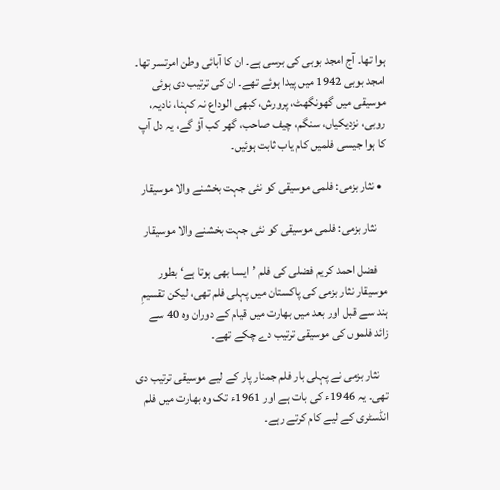ہوا تھا۔ آج امجد بوبی کی برسی ہے۔ ان کا آبائی وطن امرتسر تھا۔ امجد بوبی 1942 میں پیدا ہوئے تھے۔ ان کی ترتیب دی ہوئی موسیقی میں گھونگھٹ، پرورش، کبھی الوداع نہ کہنا، نادیہ، روبی، نزدیکیاں، سنگم، چیف صاحب، گھر کب آؤ گے، یہ دل آپ کا ہوا جیسی فلمیں کام یاب ثابت ہوئیں۔

  • نثار بزمی: فلمی موسیقی کو نئی جہت بخشنے والا موسیقار

    نثار بزمی: فلمی موسیقی کو نئی جہت بخشنے والا موسیقار

    فضل احمد کریم فضلی کی فلم ’ایسا بھی ہوتا ہے‘ بطور موسیقار نثار بزمی کی پاکستان میں پہلی فلم تھی، لیکن تقسیمِ‌ ہند سے قبل اور بعد میں‌ بھارت میں قیام کے دوران وہ 40 سے زائد فلموں کی موسیقی ترتیب دے چکے تھے۔

    نثار بزمی نے پہلی بار فلم جمنار پار کے لیے موسیقی ترتیب دی تھی۔ یہ 1946ء کی بات ہے اور 1961ء تک وہ بھارت میں فلم انڈسٹری کے لیے کام کرتے رہے۔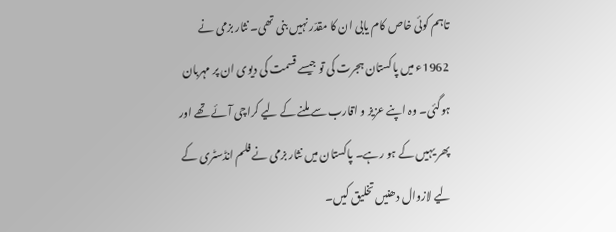تاہم کوئی خاص کام یابی ان کا مقدّر نہیں بنی تھی۔ نثار بزمی نے 1962ء میں پاکستان ہجرت کی تو جیسے قسمت کی دیوی ان پر مہربان ہوگئی۔ وہ اپنے عزیز و اقارب سے ملنے کے لیے کراچی آئے تھے اور پھر یہیں کے ہو رہے۔ پاکستان میں نثار بزمی نے فلم انڈسٹری کے لیے لازوال دھنیں تخلیق کیں۔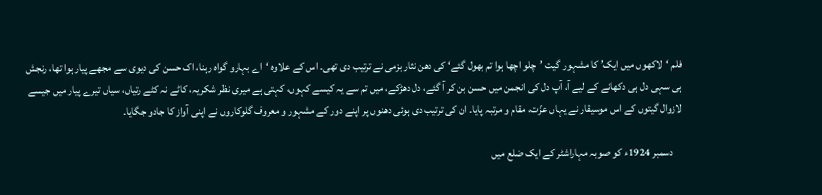فلم ‘لاکھوں میں ایک’ کا مشہور گیت ’چلو اچھا ہوا تم بھول گئے‘ کی دھن نثار بزمی نے ترتیب دی تھی۔ اس کے علاوہ ‘اے بہارو گواہ رہنا، اک حسن کی دیوی سے مجھے پیار ہوا تھا، رنجش ہی سہی دل ہی دکھانے کے لیے آ، آپ دل کی انجمن میں حسن بن کر آ گئے، دل دھڑکے، میں تم سے یہ کیسے کہوں، کہتی ہے میری نظر شکریہ، کاٹے نہ کٹے رتیاں، سیاں تیرے پیار میں جیسے لازوال گیتوں کے اس موسیقار نے یہاں‌ عزّت، مقام و مرتبہ پایا۔ ان کی ترتیب دی ہوئی دھنوں پر اپنے دور کے مشہور و معروف گلوکاروں نے اپنی آواز کا جادو جگایا۔

    دسمبر 1924ء کو صوبہ مہاراشٹر کے ایک ضلع میں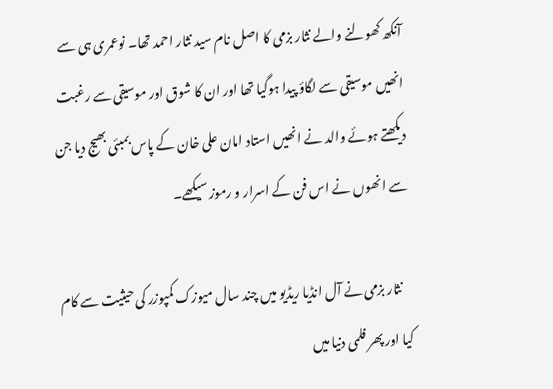آنکھ کھولنے والے نثار بزمی کا اصل نام سید نثار احمد تھا۔ نوعمری ہی سے انھیں موسیقی سے لگاؤ پیدا ہوگیا تھا اور ان کا شوق اور موسیقی سے رغبت دیکھتے ہوئے والد نے انھیں استاد امان علی خان کے پاس بمبئی بھیج دیا جن سے انھوں نے اس فن کے اسرار و رموز سیکھے۔

    نثار بزمی نے آل انڈیا ریڈیو میں چند سال میوزک کمپوزر کی حیثیت سے کام کیا اور پھر فلمی دنیا میں‌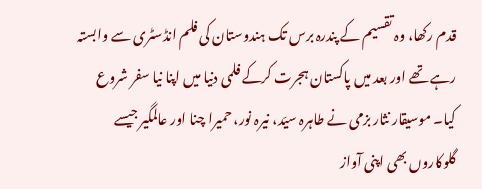قدم رکھا، وہ تقسیم کے پندرہ برس تک ہندوستان کی فلم انڈسٹری سے وابستہ رہے تھے اور بعد میں پاکستان ہجرت کرکے فلمی دنیا میں‌ اپنا نیا سفر شروع کیا۔ موسیقار نثار بزمی نے طاہرہ سیّد، نیرہ نور، حمیرا چنا اور عالمگیر جیسے گلوکاروں بھی اپنی آواز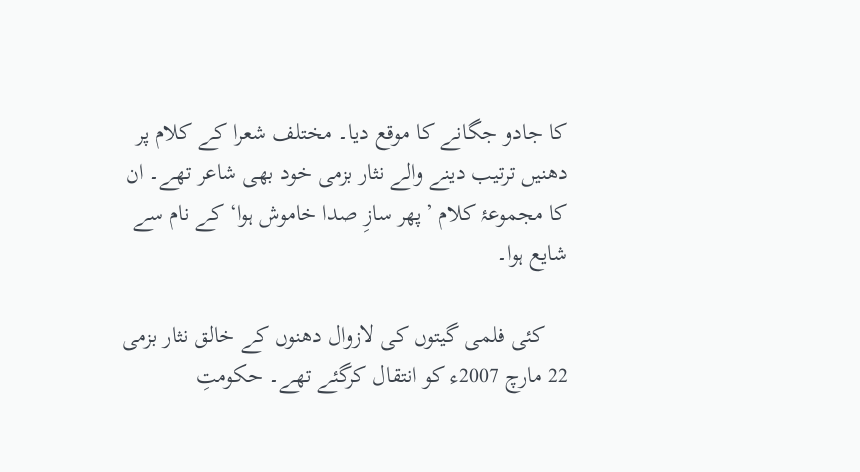کا جادو جگانے کا موقع دیا۔ مختلف شعرا کے کلام پر دھنیں ترتیب دینے والے نثار بزمی خود بھی شاعر تھے۔ ان کا مجموعۂ کلام ’پھر سازِ صدا خاموش ہوا‘ کے نام سے شایع ہوا۔

    کئی فلمی گیتوں کی لازوال دھنوں کے خالق نثار بزمی 22 مارچ 2007ء کو انتقال کرگئے تھے۔ حکومتِ‌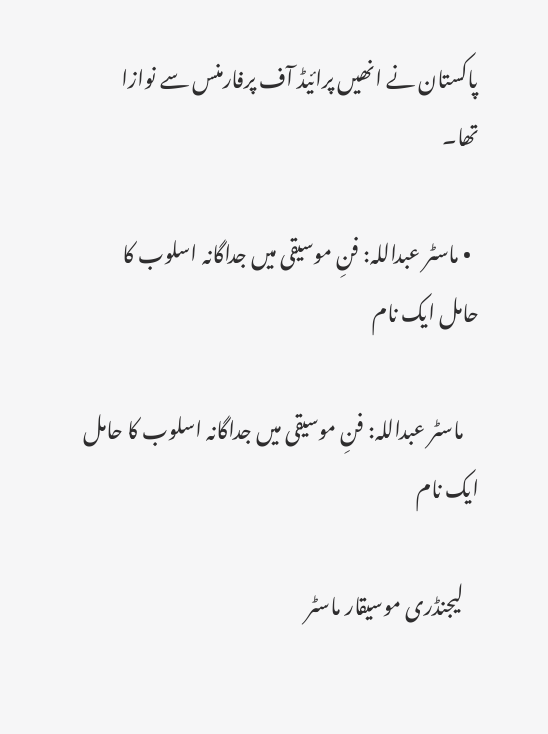پاکستان نے انھیں پرائیڈ آف پرفارمنس سے نوازا تھا۔

  • ماسٹر عبداللہ: فنِ موسیقی میں جداگانہ اسلوب کا حامل ایک نام

    ماسٹر عبداللہ: فنِ موسیقی میں جداگانہ اسلوب کا حامل ایک نام

    لیجنڈری موسیقار ماسٹر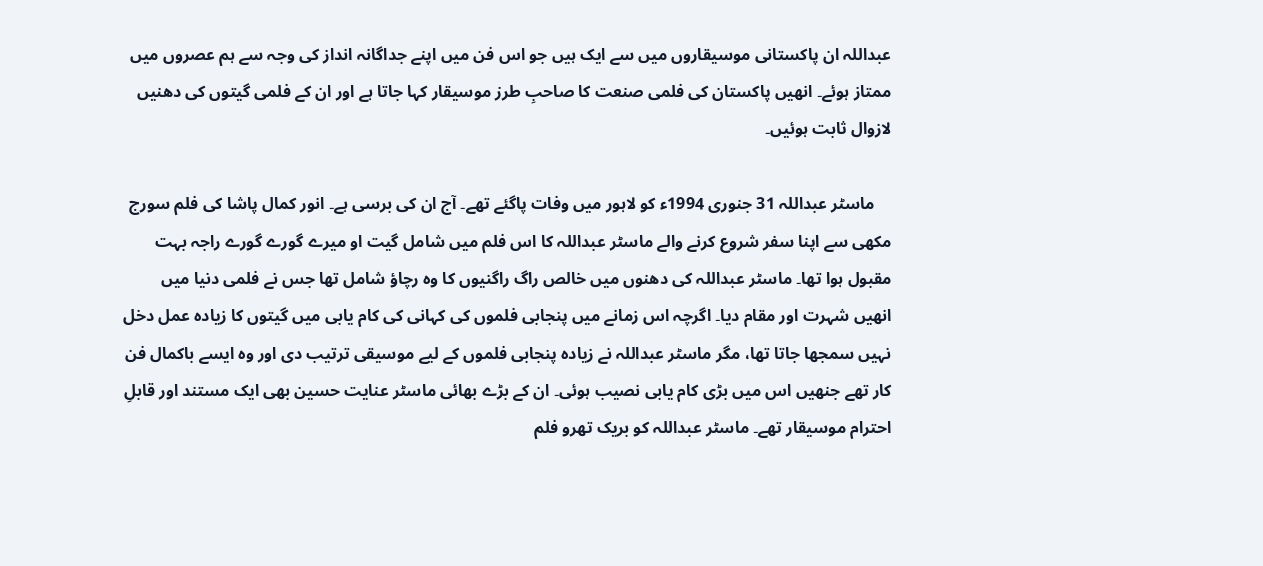عبداللہ ان پاکستانی موسیقاروں میں‌ سے ایک ہیں‌ جو اس فن میں اپنے جداگانہ انداز کی وجہ سے ہم عصروں میں ممتاز ہوئے۔ انھیں پاکستان کی فلمی صنعت کا صاحبِ طرز موسیقار کہا جاتا ہے اور ان کے فلمی گیتوں کی دھنیں لازوال ثابت ہوئیں۔

    ماسٹر عبداللہ 31 جنوری 1994ء کو لاہور میں وفات پاگئے تھے۔ آج ان کی برسی ہے۔ انور کمال پاشا کی فلم سورج مکھی سے اپنا سفر شروع کرنے والے ماسٹر عبداللہ کا اس فلم میں شامل گیت او میرے گورے گورے راجہ بہت مقبول ہوا تھا۔ ماسٹر عبداللہ کی دھنوں میں خالص راگ راگنیوں کا وہ رچاؤ شامل تھا جس نے فلمی دنیا میں انھیں‌ شہرت اور مقام دیا۔ اگرچہ اس زمانے میں پنجابی فلموں کی کہانی کی کام یابی میں گیتوں‌ کا زیادہ عمل دخل نہیں سمجھا جاتا تھا، مگر ماسٹر عبداللہ نے زیادہ پنجابی فلموں کے لیے موسیقی ترتیب دی اور وہ ایسے باکمال فن کار تھے جنھیں اس میں بڑی کام یابی نصیب ہوئی۔ ان کے بڑے بھائی ماسٹر عنایت حسین بھی ایک مستند اور قابلِ احترام موسیقار تھے۔ ماسٹر عبداللہ کو بریک تھرو فلم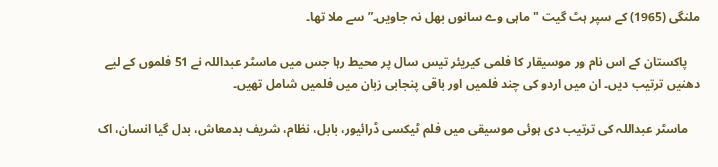ملنگی (1965) کے سپر ہٹ گیت "ماہی وے سانوں بھل نہ جاویں۔” سے ملا تھا۔

    پاکستان کے اس نام ور موسیقار کا فلمی کیریئر تیس سال پر محیط رہا جس میں ماسٹر عبداللہ نے 51 فلموں کے لیے دھنیں ترتیب دیں۔ ان میں‌ اردو کی چند فلمیں اور باقی پنجابی زبان میں‌ فلمیں‌ شامل تھیں۔

    ماسٹر عبداللہ کی ترتیب دی ہوئی موسیقی میں‌ فلم ٹیکسی ڈرائیور، بابل، نظام، شریف بدمعاش، بدل گیا انسان، اک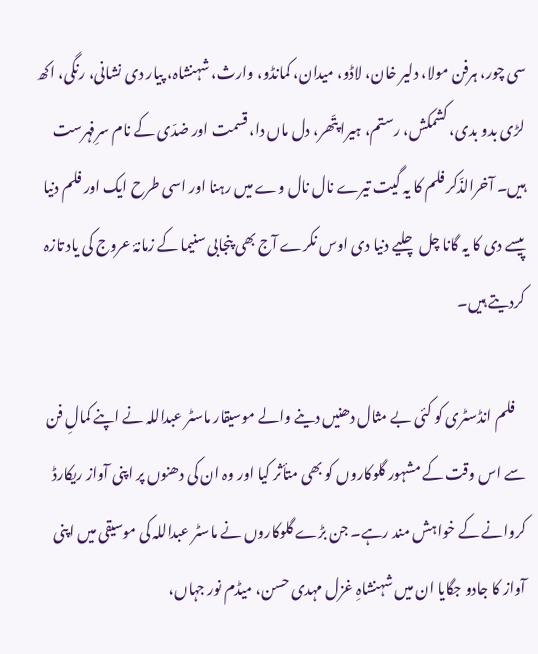سی چور، ہرفن مولا، دلیر خان، لاڈو، میدان، کمانڈو، وارث، شہنشاہ، پیار دی نشانی، رنگی، اکھ لڑی بدو بدی، کشمکش، رستم، ہیرا پتّھر، دل ماں دا، قسمت اور ضدّی کے نام سرِفہرست ہیں۔ آخرالذّکر فلم کا یہ گیت تیرے نال نال وے میں رہنا اور اسی طرح ایک اور فلم دنیا پیسے دی کا یہ گانا چل چلیے دنیا دی اوس نکرے آج بھی پنجابی سنیما کے زمانۂ عروج کی یاد تازہ کردیتے ہیں۔

    فلم انڈسٹری کو کئی بے مثال دھنیں دینے والے موسیقار ماسٹر عبداللہ نے اپنے کمالِ فن سے اس وقت کے مشہور گلوکاروں‌ کو بھی متأثر کیا اور وہ ان کی دھنوں‌ پر اپنی آواز ریکارڈ کروانے کے خواہش مند رہے۔ جن بڑے گلوکاروں‌ نے ماسٹر عبداللہ کی موسیقی میں اپنی آواز کا جادو جگایا ان میں‌ شہنشاہِ غزل مہدی حسن، میڈم نور جہاں،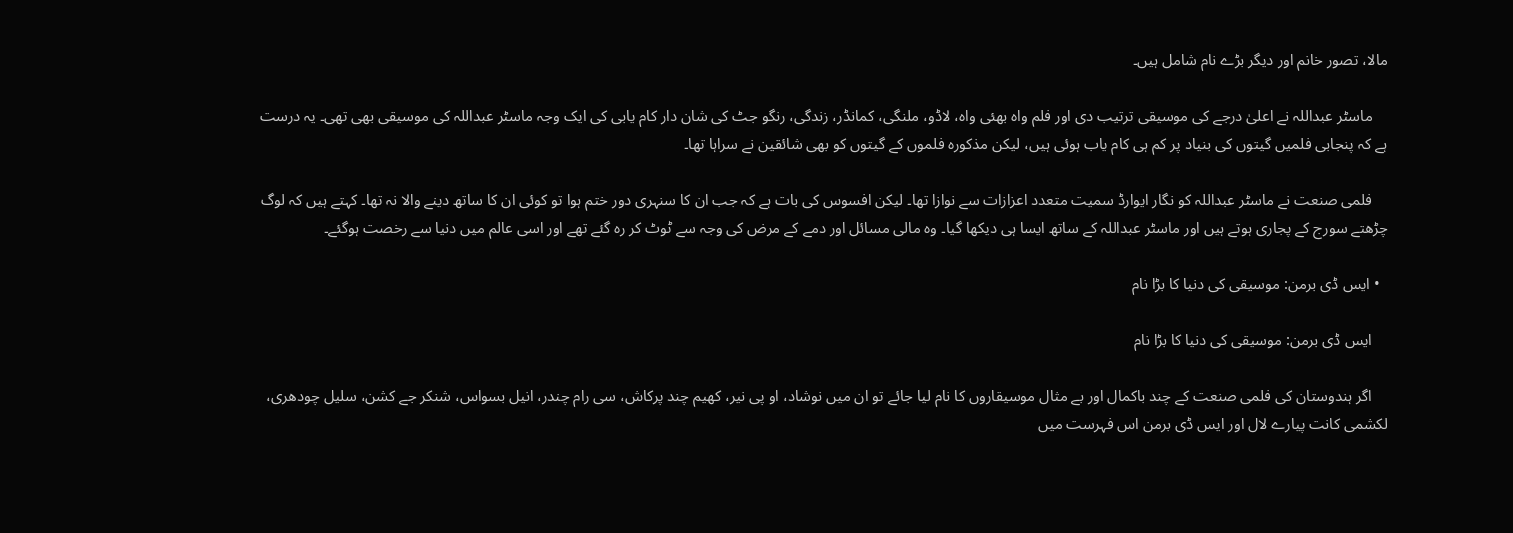مالا، تصور خانم اور دیگر بڑے نام شامل ہیں۔

    ماسٹر عبداللہ نے اعلیٰ‌ درجے کی موسیقی ترتیب دی اور فلم واہ بھئی واہ، لاڈو، ملنگی، کمانڈر، زندگی، رنگو جٹ کی شان دار کام یابی کی ایک وجہ ماسٹر عبداللہ کی موسیقی بھی تھی۔ یہ درست ہے کہ پنجابی فلمیں گیتوں کی بنیاد پر کم ہی کام یاب ہوئی ہیں، لیکن مذکورہ فلموں کے گیتوں کو بھی شائقین نے سراہا تھا۔

    فلمی صنعت نے ماسٹر عبداللہ کو نگار ایوارڈ سمیت متعدد اعزازات سے نوازا تھا۔ لیکن افسوس کی بات ہے کہ جب ان کا سنہری دور ختم ہوا تو کوئی ان کا ساتھ دینے والا نہ تھا۔ کہتے ہیں کہ لوگ چڑھتے سورج کے پجاری ہوتے ہیں اور ماسٹر عبداللہ کے ساتھ ایسا ہی دیکھا گیا۔ وہ مالی مسائل اور دمے کے مرض کی وجہ سے ٹوٹ کر رہ گئے تھے اور اسی عالم میں دنیا سے رخصت ہوگئے۔

  • ایس ڈی برمن: موسیقی کی دنیا کا بڑا نام

    ایس ڈی برمن: موسیقی کی دنیا کا بڑا نام

    اگر ہندوستان کی فلمی صنعت کے چند باکمال اور بے مثال موسیقاروں کا نام لیا جائے تو ان میں نوشاد، او پی نیر، کھیم چند پرکاش، سی رام چندر، انیل بسواس، شنکر جے کشن، سلیل چودھری، لکشمی کانت پیارے لال اور ایس ڈی برمن اس فہرست میں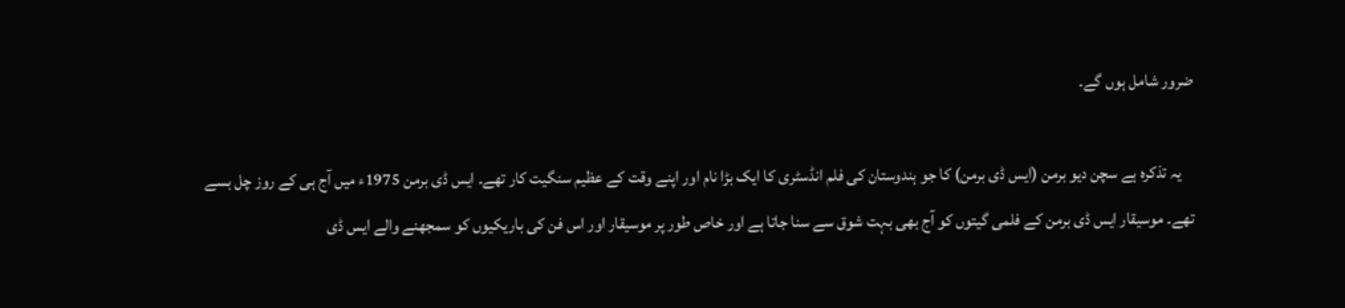ضرور شامل ہوں گے۔

    یہ تذکرہ ہے سچن دیو برمن (ایس ڈی برمن) کا جو ہندوستان کی فلم انڈسٹری کا ایک بڑا نام اور اپنے وقت کے عظیم سنگیت کار تھے۔ ایس ڈی برمن 1975ء میں آج ہی کے روز چل بسے تھے۔ موسیقار ایس ڈی برمن کے فلمی گیتوں کو آج بھی بہت شوق سے سنا جاتا ہے اور خاص طور پر موسیقار اور اس فن کی باریکیوں کو سمجھنے والے ایس ڈی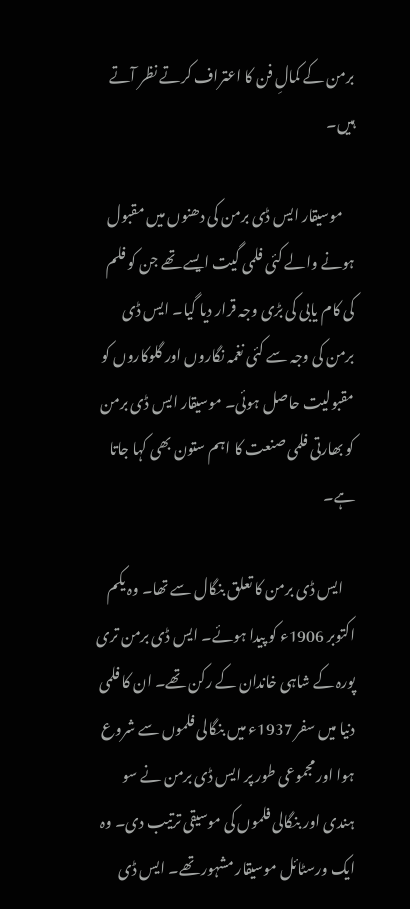برمن کے کمالِ‌ فن کا اعتراف کرتے نظر آتے ہیں۔

    موسیقار ایس ڈی برمن کی دھنوں میں مقبول ہونے والے کئی فلمی گیت ایسے تھے جن کو فلم کی کام یابی کی بڑی وجہ قرار دیا گیا۔ ایس ڈی برمن کی وجہ سے کئی نغمہ نگاروں اور گلوکاروں‌ کو مقبولیت حاصل ہوئی۔ موسیقار ایس ڈی برمن کو بھارتی فلمی صنعت کا اہم ستون بھی کہا جاتا ہے۔

    ایس ڈی برمن کا تعلق بنگال سے تھا۔ وہ یکم اکتوبر 1906ء کو پیدا ہوئے۔ ایس ڈی برمن تری پورہ کے شاہی خاندان کے رکن تھے۔ ان کا فلمی دنیا میں سفر 1937ء میں بنگالی فلموں سے شروع ہوا اور مجموعی طور پر ایس ڈی برمن نے سو ہندی اور بنگالی فلموں کی موسیقی ترتیب دی۔ وہ ایک ورسٹائل موسیقار مشہور تھے۔ ایس ڈی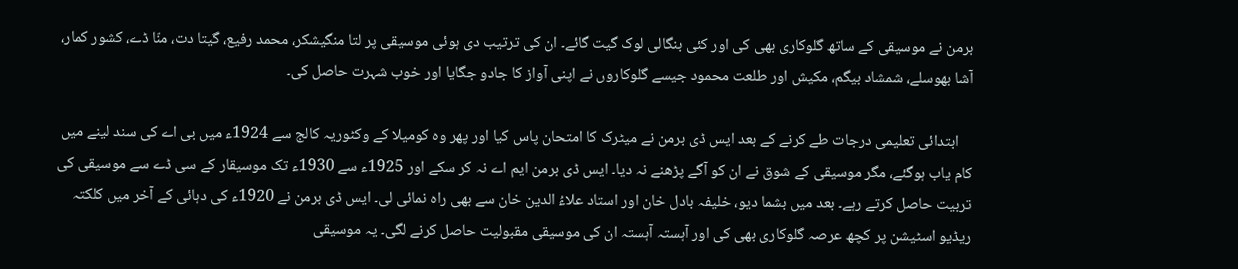برمن نے موسیقی کے ساتھ گلوکاری بھی کی اور کئی بنگالی لوک گیت گائے۔ ان کی ترتیب دی ہوئی موسیقی پر لتا منگیشکر، محمد رفیع، گیتا دت، منّا ڈے، کشور کمار، آشا بھوسلے، شمشاد بیگم، مکیش اور طلعت محمود جیسے گلوکاروں نے اپنی آواز کا جادو جگایا اور خوب شہرت حاصل کی۔

    ابتدائی تعلیمی درجات طے کرنے کے بعد ایس ڈی برمن نے میٹرک کا امتحان پاس کیا اور پھر وہ کومیلا کے وکٹوریہ کالج سے 1924ء میں بی اے کی سند لینے میں کام یاب ہوگئے، مگر موسیقی کے شوق نے ان کو آگے پڑھنے نہ دیا۔ ایس ڈی برمن ایم اے نہ کر سکے اور 1925ء سے 1930ء تک موسیقار کے سی ڈے سے موسیقی کی تربیت حاصل کرتے رہے۔ بعد میں بشما دیو، خلیفہ بادل خان اور استاد علاءُ الدین خان سے بھی راہ نمائی لی۔ ایس ڈی برمن نے 1920ء کی دہائی کے آخر میں کلکتہ ریڈیو اسٹیشن پر کچھ عرصہ گلوکاری بھی کی اور آہستہ آہستہ ان کی موسیقی مقبولیت حاصل کرنے لگی۔ یہ موسیقی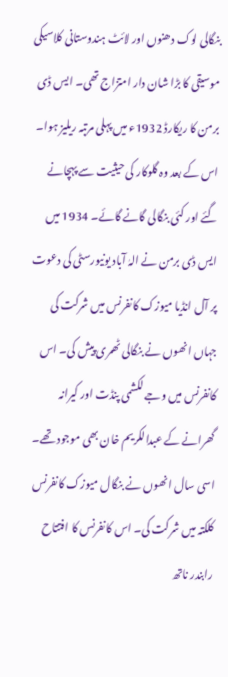بنگالی لوک دھنوں اور لائٹ ہندوستانی کلاسیکی موسیقی کا بڑا شان دار امتزاج تھی۔ ایس ڈی برمن کا ریکارڈ 1932ء میں پہلی مرتبہ ریلیز ہوا۔ اس کے بعد وہ گلوکار کی حیثیت سے پہچانے گئے اور کئی بنگالی گانے گائے۔ 1934 میں ایس ڈی برمن نے الہٰ آباد یونیورسٹی کی دعوت پر آل انڈیا میوزک کانفرنس میں شرکت کی جہاں انھوں نے بنگالی ٹھمری پیش کی۔ اس کانفرنس میں وجے لکشمی پنڈت اور کیرانہ گھرانے کے عبدالکریم خان بھی موجود تھے۔ اسی سال انھوں نے بنگال میوزک کانفرنس کلکتہ میں شرکت کی۔ اس کانفرنس کا افتتاح رابندر ناتھ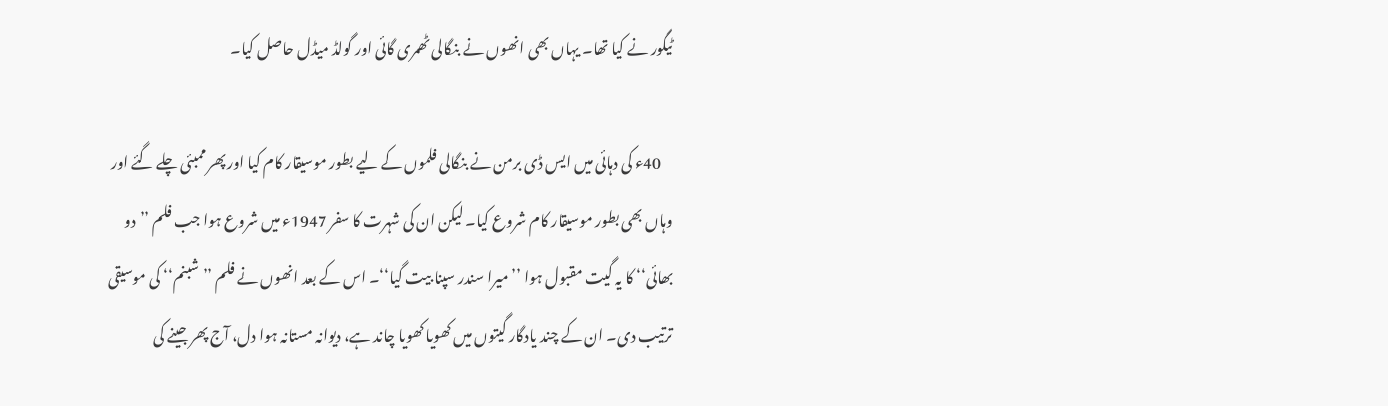ٹیگور نے کیا تھا۔ یہاں بھی انھوں نے بنگالی ٹھمری گائی اور گولڈ میڈل حاصل کیا۔

    40ء کی دہائی میں ایس ڈی برمن نے بنگالی فلموں کے لیے بطور موسیقار کام کیا اور پھر ممبئی چلے گئے اور وہاں بھی بطور موسیقار کام شروع کیا۔ لیکن ان کی شہرت کا سفر 1947ء میں شروع ہوا جب فلم ’’دو بھائی‘‘ کا یہ گیت مقبول ہوا ’’میرا سندر سپنا بیت گیا‘‘۔ اس کے بعد انھوں نے فلم ’’شبنم‘‘ کی موسیقی ترتیب دی۔ ان کے چند یادگار گیتوں میں کھویا کھویا چاند ہے، دیوانہ مستانہ ہوا دل، آج پھر جینے کی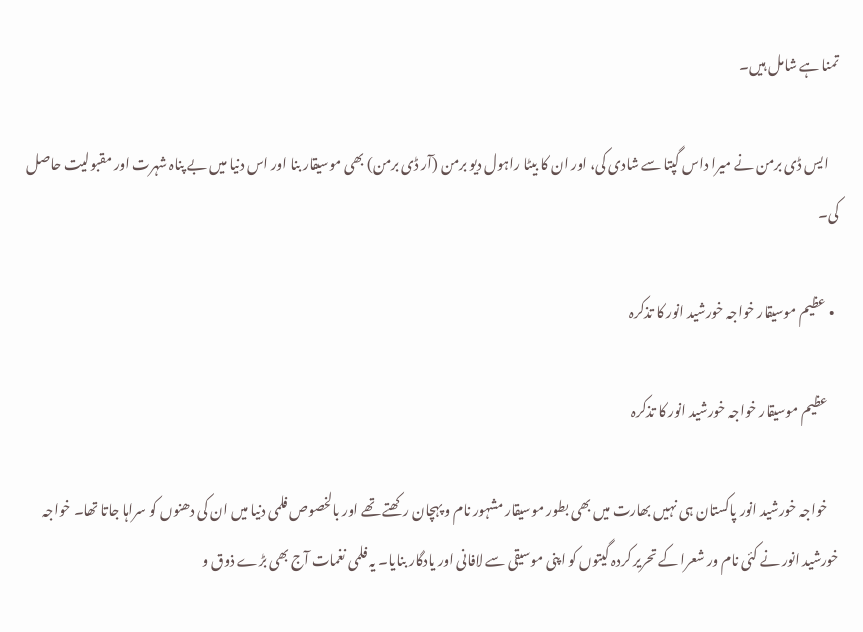تمنا ہے شامل ہیں۔

    ایس ڈی برمن نے میرا داس گپتا سے شادی کی، اور ان کا بیٹا راہول دیو برمن (آر ڈی برمن) بھی موسیقار بنا اور اس دنیا میں بے پناہ شہرت اور مقبولیت حاصل کی۔

  • عظیم موسیقار خواجہ خورشید انور کا تذکرہ

    عظیم موسیقار خواجہ خورشید انور کا تذکرہ

    خواجہ خورشید انور پاکستان ہی نہیں بھارت میں بھی بطور موسیقار مشہور نام و پہچان رکھتے تھے اور بالخصوص فلمی دنیا میں ان کی دھنوں کو سراہا جاتا تھا۔ خواجہ خورشید انور نے کئی نام ور شعرا کے تحریر کردہ گیتوں کو اپنی موسیقی سے لافانی اور یادگار بنایا۔ یہ فلمی نغمات آج بھی بڑے ذوق و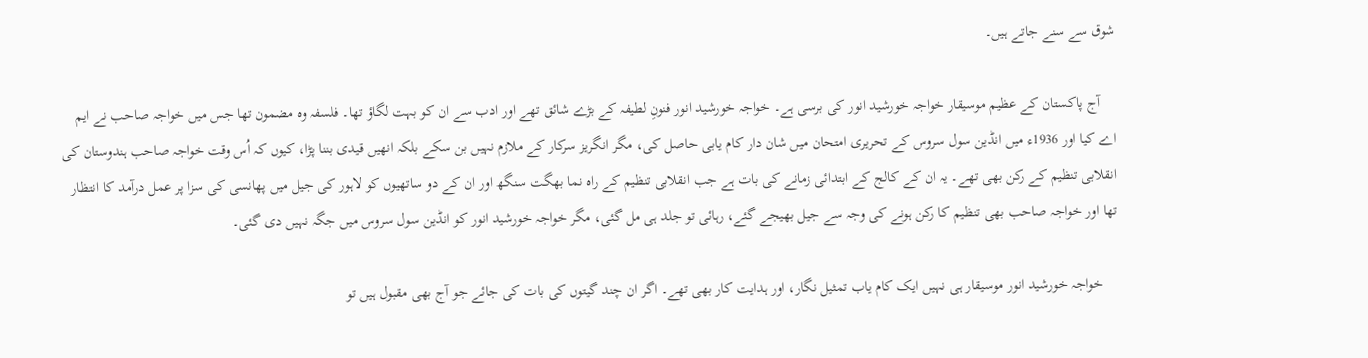شوق سے سنے جاتے ہیں‌۔

    آج پاکستان کے عظیم موسیقار خواجہ خورشید انور کی برسی ہے۔ خواجہ خورشید انور فنونِ لطیفہ کے بڑے شائق تھے اور ادب سے ان کو بہت لگاؤ تھا۔ فلسفہ وہ مضمون تھا جس میں خواجہ صاحب نے ایم اے کیا اور 1936ء میں انڈین سول سروس کے تحریری امتحان میں شان دار کام یابی حاصل کی، مگر انگریز سرکار کے ملازم نہیں بن سکے بلکہ انھیں قیدی بننا پڑا، کیوں کہ اُس وقت خواجہ صاحب ہندوستان کی انقلابی تنظیم کے رکن بھی تھے۔ یہ ان کے کالج کے ابتدائی زمانے کی بات ہے جب انقلابی تنظیم کے راہ نما بھگت سنگھ اور ان کے دو ساتھیوں کو لاہور کی جیل میں پھانسی کی سزا پر عمل درآمد کا انتظار تھا اور خواجہ صاحب بھی تنظیم کا رکن ہونے کی وجہ سے جیل بھیجے گئے، رہائی تو جلد ہی مل گئی، مگر خواجہ خورشید انور کو انڈین سول سروس میں جگہ نہیں دی گئی۔

    خواجہ خورشید انور موسیقار ہی نہیں ایک کام یاب تمثیل نگار، اور ہدایت کار بھی تھے۔ اگر ان چند گیتوں کی بات کی جائے جو آج بھی مقبول ہیں تو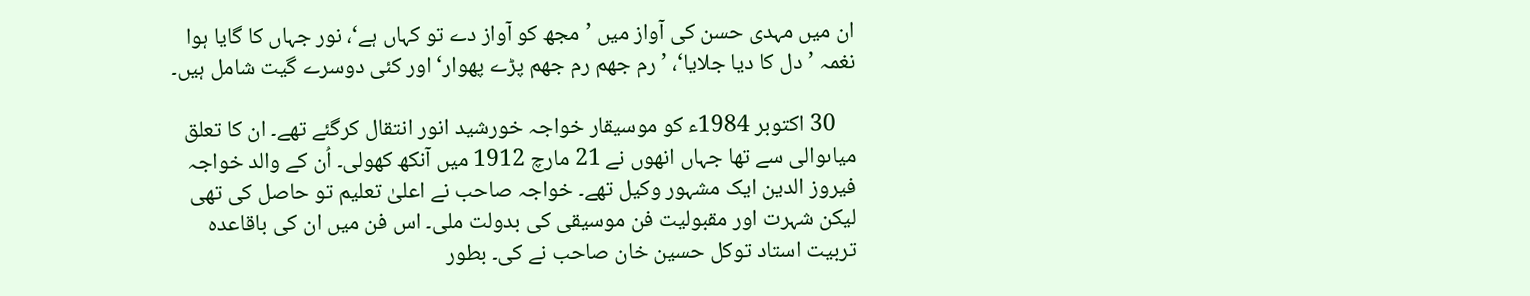ان میں مہدی حسن کی آواز میں ’مجھ کو آواز دے تو کہاں ہے‘، نور جہاں کا گایا ہوا نغمہ ’دل کا دیا جلایا‘، ’رم جھم رم جھم پڑے پھوار‘ اور کئی دوسرے گیت شامل ہیں۔

    30 اکتوبر 1984ء کو موسیقار خواجہ خورشید انور انتقال کرگئے تھے۔ ان کا تعلق میاںوالی سے تھا جہاں انھوں نے 21 مارچ 1912 میں آنکھ کھولی۔ اُن کے والد خواجہ فیروز الدین ایک مشہور وکیل تھے۔ خواجہ صاحب نے اعلیٰ‌ تعلیم تو حاصل کی تھی لیکن شہرت اور مقبولیت فن موسیقی کی بدولت ملی۔ اس فن میں ان کی باقاعدہ تربیت استاد توکل حسین خان صاحب نے کی۔ بطور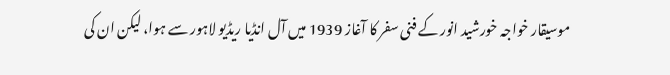موسیقار خواجہ خورشید انور کے فنی سفر کا آغاز 1939 میں آل انڈیا ریڈیو لاہور سے ہوا، لیکن ان کی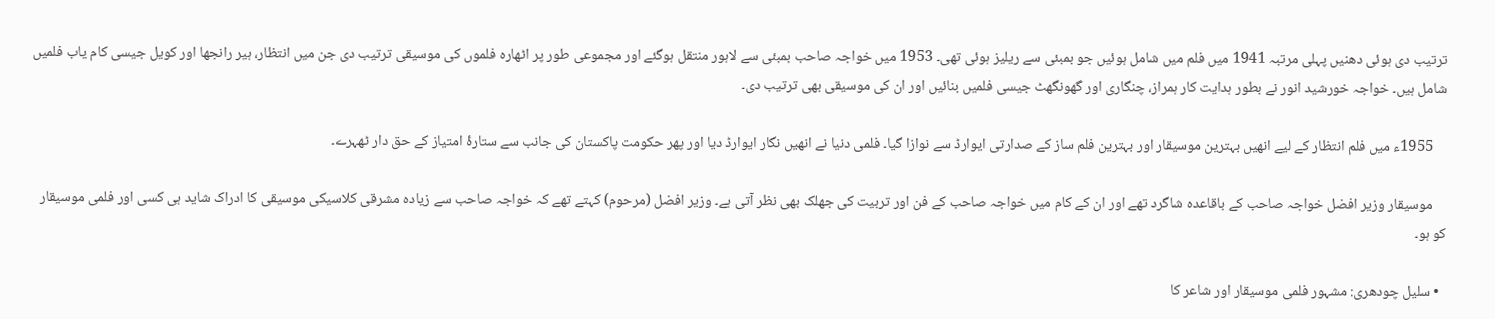ترتیب دی ہوئی دھنیں پہلی مرتبہ 1941 میں فلم میں شامل ہوئیں جو بمبئی سے ریلیز ہوئی تھی۔ 1953 میں خواجہ صاحب بمبئی سے لاہور منتقل ہوگئے اور مجموعی طور پر اٹھارہ فلموں کی موسیقی ترتیب دی جن میں انتظار، ہیر رانجھا اور کویل جیسی کام یاب فلمیں شامل ہیں۔ خواجہ خورشید انور نے بطور ہدایت کار ہمراز، چنگاری اور گھونگھٹ جیسی فلمیں بنائیں اور ان کی موسیقی بھی ترتیب دی۔

    1955ء میں فلم انتظار کے لیے انھیں بہترین موسیقار اور بہترین فلم ساز کے صدارتی ایوارڈ سے نوازا گیا۔ فلمی دنیا نے انھیں نگار ایوارڈ دیا اور پھر حکومت پاکستان کی جانب سے ستارۂ امتیاز کے حق دار ٹھہرے۔

    موسیقار وزیر افضل خواجہ صاحب کے باقاعدہ شاگرد تھے اور ان کے کام میں خواجہ صاحب کے فن اور تربیت کی جھلک بھی نظر آتی ہے۔ وزیر افضل (مرحوم) کہتے تھے کہ خواجہ صاحب سے زیادہ مشرقی کلاسیکی موسیقی کا ادراک شاید ہی کسی اور فلمی موسیقار کو ہو۔

  • سلیل چودھری: مشہور فلمی موسیقار اور شاعر کا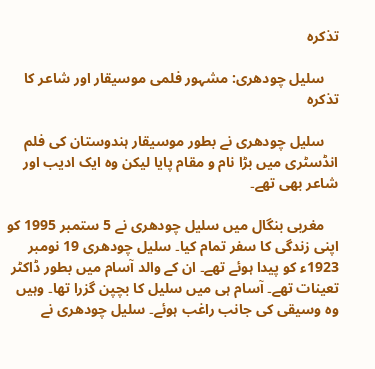تذکرہ

    سلیل چودھری: مشہور فلمی موسیقار اور شاعر کا تذکرہ

    سلیل چودھری نے بطور موسیقار ہندوستان کی فلم انڈسٹری میں بڑا نام و مقام پایا لیکن وہ ایک ادیب اور شاعر بھی تھے۔

    مغربی بنگال میں سلیل چودھری نے 5 ستمبر 1995 کو اپنی زندگی کا سفر تمام کیا۔ سلیل چودھری 19 نومبر 1923ء کو پیدا ہوئے تھے۔ ان کے والد آسام میں بطور ڈاکٹر تعینات تھے۔ آسام ہی میں سلیل کا بچپن گزرا تھا۔ وہیں وہ وسیقی کی جانب راغب ہوئے۔ سلیل چودھری نے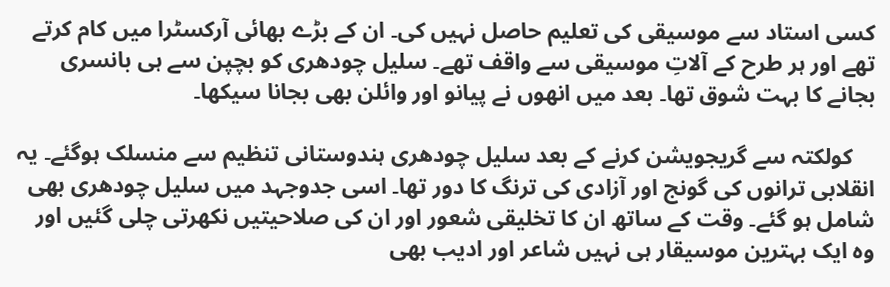کسی استاد سے موسیقی کی تعلیم حاصل نہیں کی۔ ان کے بڑے بھائی آرکسٹرا میں کام کرتے تھے اور ہر طرح کے آلاتِ موسیقی سے واقف تھے۔ سلیل چودھری کو بچپن سے ہی بانسری بجانے کا بہت شوق تھا۔ بعد میں انھوں نے پیانو اور وائلن بھی بجانا سیکھا۔

    کولکتہ سے گریجویشن کرنے کے بعد سلیل چودھری ہندوستانی تنظیم سے منسلک ہوگئے۔ یہ انقلابی ترانوں کی گونج اور آزادی کی ترنگ کا دور تھا۔ اسی جدوجہد میں سلیل چودھری بھی شامل ہو گئے۔ وقت کے ساتھ ان کا تخلیقی شعور اور ان کی صلاحیتیں نکھرتی چلی گئیں اور وہ ایک بہترین موسیقار ہی نہیں شاعر اور ادیب بھی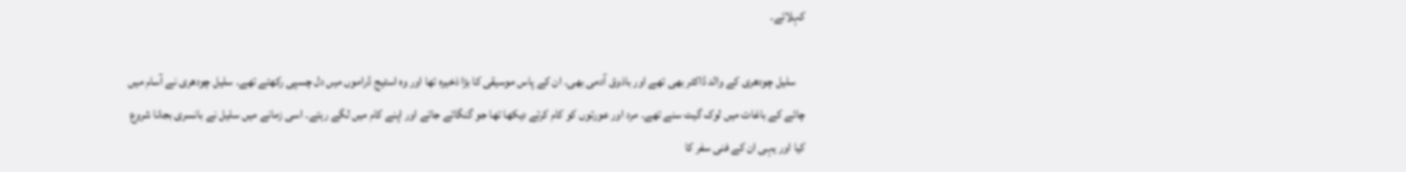کہلائے۔

    سلیل چودھری کے والد ڈاکٹر بھی تھے اور باذوق آدمی بھی۔ ان کے پاس موسیقی کا بڑا ذخیرہ تھا اور وہ اسٹیج ڈراموں میں دل چسپی رکھتے تھے۔ سلیل چودھری نے آسام میں چائے کے باغات میں لوک گیت سنے تھے۔ مرد اور عورتوں کو کام کرتے دیکھا تھا جو گنگاتے جاتے اور اپنے کام میں‌ لگے رہتے۔ اسی زمانے میں سلیل نے بانسری بجانا شروع کیا اور یہی ان کے فنی سفر کا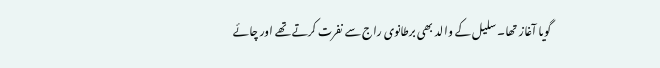گویا آغاز تھا۔ سلیل کے والد بھی برطانوی راج سے نفرت کرتے تھے اور چائے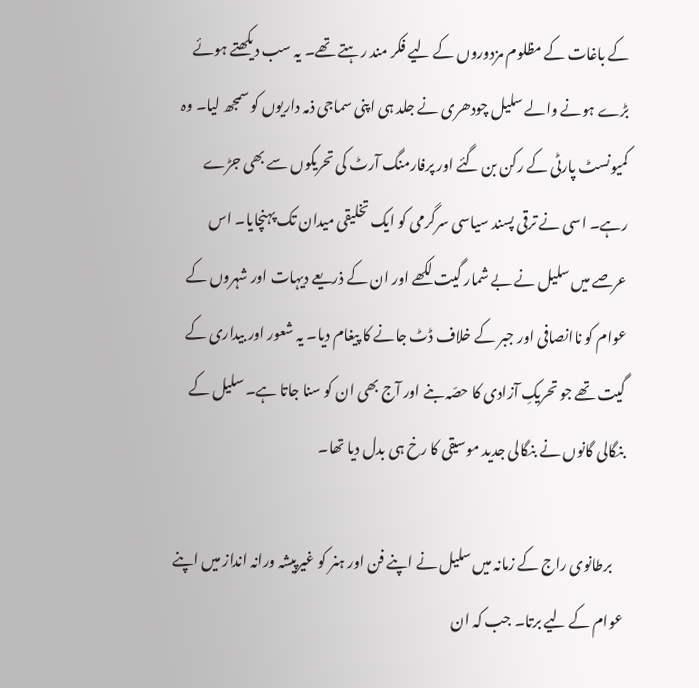کے باغات کے مظلوم مزدوروں کے لیے فکر مند رہتے تھے۔ یہ سب دیکھتے ہوئے بڑے ہونے والے سلیل چودھری نے جلد ہی اپنی سماجی ذمہ داریوں کو سمجھ لیا۔ وہ کمیونسٹ پارٹی کے رکن بن گئے اور پرفارمنگ آرٹ کی تحریکوں سے بھی جڑے رہے۔ اسی نے ترقی پسند سیاسی سرگرمی کو ایک تخلیقی میدان تک پہنچایا۔ اس عرصے میں سلیل نے بے شمار گیت لکھے اور ان کے ذریعے دیہات اور شہروں کے عوام کو ناانصافی اور جبر کے خلاف ڈٹ جانے کا پیغام دیا۔ یہ شعور اور بیداری کے گیت تھے جو تحریکِ آزادی کا حصّہ بنے‌ اور آج بھی ان کو سنا جاتا ہے۔ سلیل کے بنگالی گانوں نے بنگالی جدید موسیقی کا رخ ہی بدل دیا تھا۔

    برطانوی راج کے زمانہ میں سلیل نے اپنے فن اور ہنر کو غیرپیشہ ورانہ انداز میں اپنے عوام کے لیے برتا۔ جب کہ ان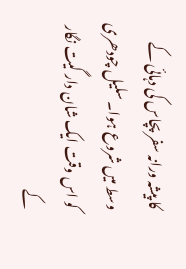کا پیشہ ورانہ سفر پچاس کی دہائی کے وسط میں شروع ہوا۔ سلیل چودھری کو اس وقت ایک شان دار گیت نگار کے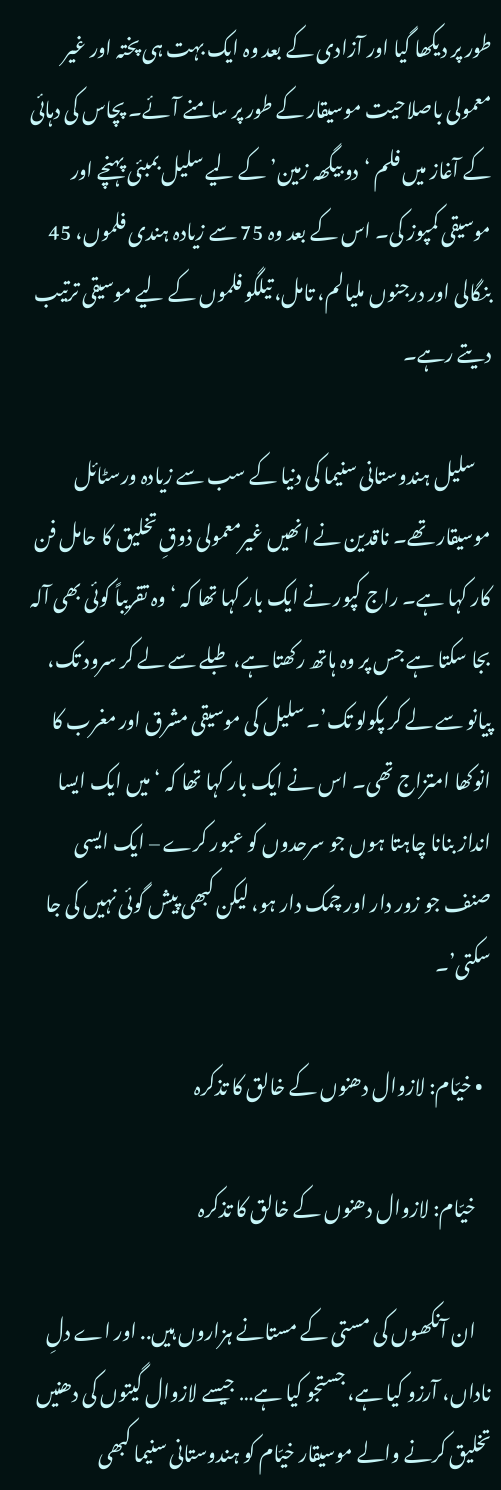طور پر دیکھا گیا اور آزادی کے بعد وہ ایک بہت ہی پختہ اور غیر معمولی باصلاحیت موسیقار کے طور پر سامنے آئے۔ پچاس کی دہائی کے آغاز میں فلم ‘دو بیگھہ زمین’ کے لیے سلیل بمبئی پہنچے اور موسیقی کمپوز کی۔ اس کے بعد وہ 75 سے زیادہ ہندی فلموں، 45 بنگالی اور درجنوں ملیالم، تامل، تیلگو فلموں کے لیے موسیقی ترتیب دیتے رہے۔

    سلیل ہندوستانی سنیما کی دنیا کے سب سے زیادہ ورسٹائل موسیقار تھے۔ ناقدین نے انھیں غیرمعمولی ذوقِ تخلیق کا حامل فن کار کہا ہے۔ راج کپور نے ایک بار کہا تھا کہ ‘وہ تقریباً کوئی بھی آلہ بجا سکتا ہے جس پر وہ ہاتھ رکھتا ہے، طبلے سے لے کر سرود تک، پیانو سے لے کر پکولو تک’۔ سلیل کی موسیقی مشرق اور مغرب کا انوکھا امتزاج تھی۔ اس نے ایک بار کہا تھا کہ ‘میں ایک ایسا انداز بنانا چاہتا ہوں جو سرحدوں کو عبور کرے – ایک ایسی صنف جو زور دار اور چمک دار ہو، لیکن کبھی پیش گوئی نہیں کی جا سکتی’۔

  • خیّام: لازوال دھنوں کے خالق کا تذکرہ

    خیّام: لازوال دھنوں کے خالق کا تذکرہ

    ان آنکھوں کی مستی کے مستانے ہزاروں ہیں.. اور اے دلِ ناداں، آرزو کیا ہے، جستجو کیا ہے… جیسے لازوال گیتوں کی دھنیں تخلیق کرنے والے موسیقار خیّام کو ہندوستانی سنیما کبھی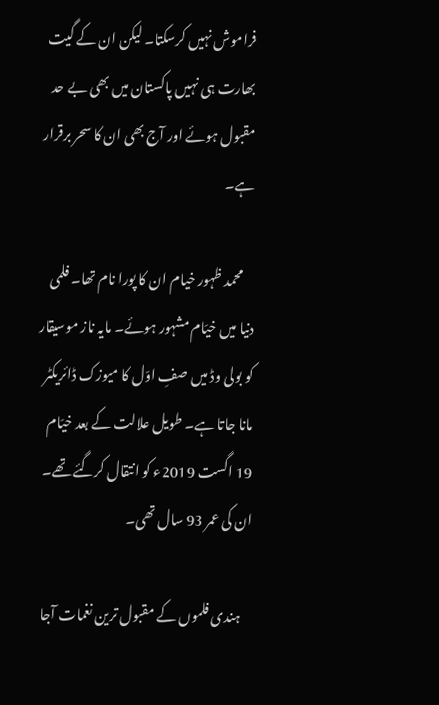فراموش نہیں کرسکتا۔ لیکن ان کے گیت بھارت ہی نہیں پاکستان میں بھی بے حد مقبول ہوئے اور آج بھی ان کا سحر برقرار ہے۔

    محمد ظہور خیام ان کا پورا نام تھا۔ فلمی دنیا میں خیّام مشہور ہوئے۔ مایہ ناز موسیقار کو بولی وڈ میں صفِ اوّل کا میوزک ڈائریکٹر مانا جاتا ہے۔ طویل علالت کے بعد خیّام 19 اگست 2019ء کو انتقال کرگئے تھے۔ ان کی عمر 93 سال تھی۔

    ہندی فلموں‌ کے مقبول ترین نغمات آجا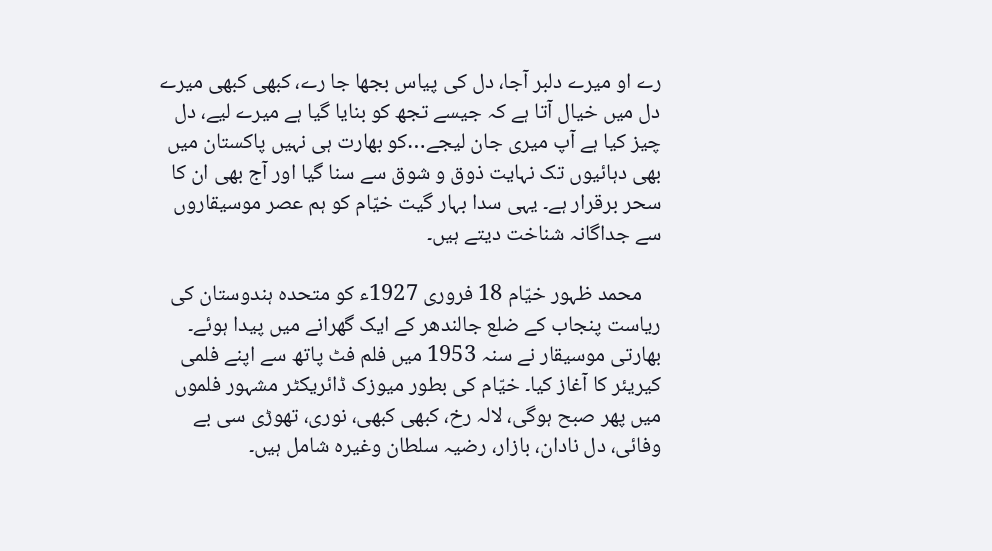رے او میرے دلبر آجا، دل کی پیاس بجھا جا رے، کبھی کبھی میرے دل میں خیال آتا ہے کہ جیسے تجھ کو بنایا گیا ہے میرے لیے، دل چیز کیا ہے آپ میری جان لیجے…کو بھارت ہی نہیں پاکستان میں بھی دہائیوں‌ تک نہایت ذوق و شوق سے سنا گیا اور آج بھی ان کا سحر برقرار ہے۔ یہی سدا بہار گیت خیّام کو ہم عصر موسیقاروں‌ سے جداگانہ شناخت دیتے ہیں۔

    محمد ظہور خیّام 18 فروری 1927ء کو متحدہ ہندوستان کی ریاست پنجاب کے ضلع جالندھر کے ایک گھرانے میں پیدا ہوئے۔ بھارتی موسیقار نے سنہ 1953 میں فلم فٹ پاتھ سے اپنے فلمی کیریئر کا آغاز کیا۔ خیّام کی بطور میوزک ڈائریکٹر مشہور فلموں میں پھر صبح ہوگی، لالہ رخ، کبھی کبھی، نوری، تھوڑی سی بے وفائی، دل نادان، بازار، رضیہ سلطان وغیرہ شامل ہیں۔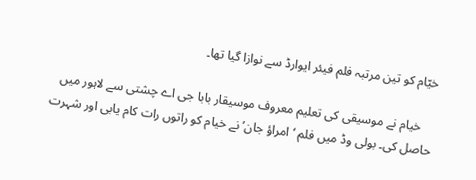خیّام کو تین مرتبہ فلم فیئر ایوارڈ سے نوازا گیا تھا۔

    خیام نے موسیقی کی تعلیم معروف موسیقار بابا جی اے چشتی سے لاہور میں حاصل کی۔ بولی وڈ میں فلم ‘امراؤ جان’ نے خیام کو راتوں رات کام یابی اور شہرت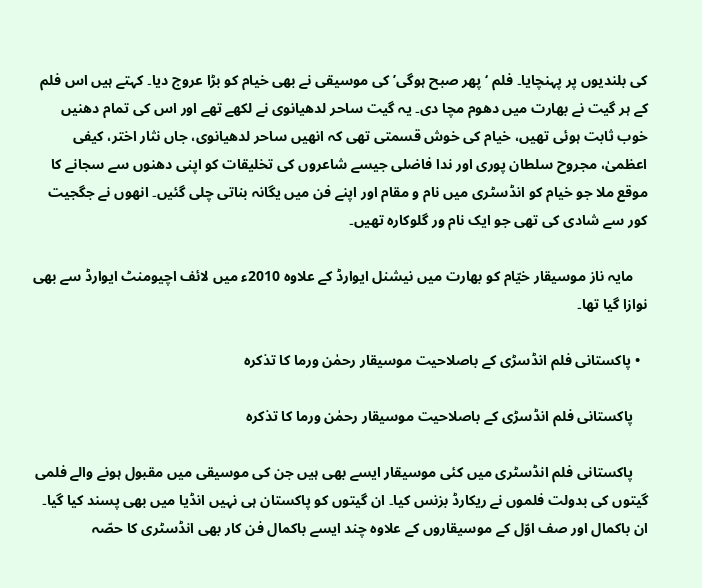کی بلندیوں‌ پر پہنچایا۔ فلم ‘پھر صبح ہوگی’ کی موسیقی نے بھی خیام کو بڑا عروج دیا۔ کہتے ہیں اس فلم کے ہر گیت نے بھارت میں دھوم مچا دی۔ یہ گیت ساحر لدھیانوی نے لکھے تھے اور اس کی تمام دھنیں خوب ثابت ہوئی تھیں، خیام کی خوش قسمتی تھی کہ انھیں ساحر لدھیانوی، جاں نثار اختر، کیفی اعظمیٰ، مجروح سلطان پوری اور ندا فاضلی جیسے شاعروں کی تخلیقات کو اپنی دھنوں سے سجانے کا موقع ملا جو خیام کو انڈسٹری میں‌ نام و مقام اور اپنے فن میں‌ یگانہ بناتی چلی گئیں۔ انھوں نے جگجیت کور سے شادی کی تھی جو ایک نام ور گلوکارہ تھیں۔

    مایہ ناز موسیقار خیّام کو بھارت میں‌ نیشنل ایوارڈ کے علاوہ 2010ء میں لائف اچیومنٹ ایوارڈ سے بھی نوازا گیا تھا۔

  • پاکستانی فلم انڈسڑی کے باصلاحیت موسیقار رحمٰن ورما کا تذکرہ

    پاکستانی فلم انڈسڑی کے باصلاحیت موسیقار رحمٰن ورما کا تذکرہ

    پاکستانی فلم انڈسٹری میں کئی موسیقار ایسے بھی ہیں جن کی موسیقی میں مقبول ہونے والے فلمی گیتوں کی بدولت فلموں نے ریکارڈ بزنس کیا۔ ان گیتوں کو پاکستان ہی نہیں انڈیا میں بھی پسند کیا گیا۔ ان باکمال اور صف اوّل کے موسیقاروں کے علاوہ چند ایسے باکمال فن کار بھی انڈسٹری کا حصّہ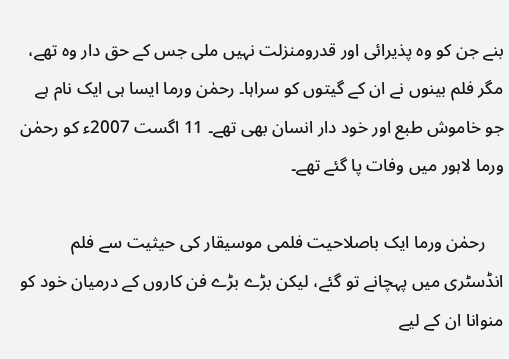بنے جن کو وہ پذیرائی اور قدرومنزلت نہیں ملی جس کے حق دار وہ تھے، مگر فلم بینوں نے ان کے گیتوں کو سراہا۔ رحمٰن ورما ایسا ہی ایک نام ہے جو خاموش طبع اور خود دار انسان بھی تھے۔ 11 اگست 2007ء کو رحمٰن ورما لاہور میں وفات پا گئے تھے۔

    رحمٰن ورما ایک باصلاحیت فلمی موسیقار کی حیثیت سے فلم انڈسٹری میں پہچانے تو گئے، لیکن بڑے بڑے فن کاروں کے درمیان خود کو منوانا ان کے لیے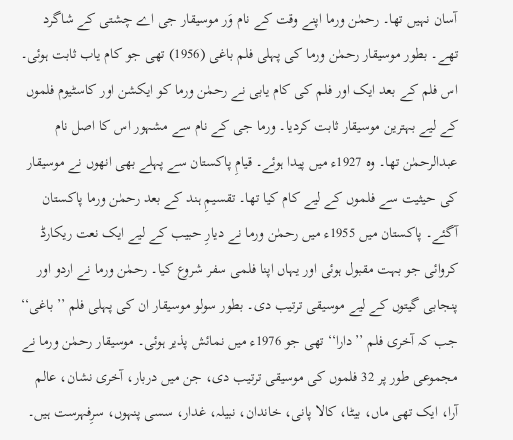آسان نہیں‌ تھا۔ رحمٰن ورما اپنے وقت کے نام وَر موسیقار جی اے چشتی کے شاگرد تھے۔ بطور موسیقار رحمٰن ورما کی پہلی فلم باغی (1956) تھی جو کام یاب ثابت ہوئی۔ اس فلم کے بعد ایک اور فلم کی کام یابی نے رحمٰن ورما کو ایکشن اور کاسٹیوم فلموں کے لیے بہترین موسیقار ثابت کردیا۔ ورما جی کے نام سے مشہور اس کا اصل نام عبدالرحمٰن تھا۔ وہ 1927ء میں پیدا ہوئے۔ قیامِ پاکستان سے پہلے بھی انھوں نے موسیقار کی حیثیت سے فلموں کے لیے کام کیا تھا۔ تقسیمِ ہند کے بعد رحمٰن ورما پاکستان آگئے۔ پاکستان میں 1955ء میں رحمٰن ورما نے دیارِ حبیب کے لیے ایک نعت ریکارڈ کروائی جو بہت مقبول ہوئی اور یہاں اپنا فلمی سفر شروع کیا۔ رحمٰن ورما نے اردو اور پنجابی گیتوں کے لیے موسیقی ترتیب دی۔ بطور سولو موسیقار ان کی پہلی فلم ’’باغی‘‘ جب کہ آخری فلم ’’دارا‘‘ تھی جو 1976ء میں نمائش پذیر ہوئی۔ موسیقار رحمٰن ورما نے مجموعی طور پر 32 فلموں کی موسیقی ترتیب دی، جن میں دربار، آخری نشان، عالم آرا، ایک تھی ماں، بیٹا، کالا پانی، خاندان، نبیلہ، غدار، سسی پنہوں، سرِفہرست ہیں۔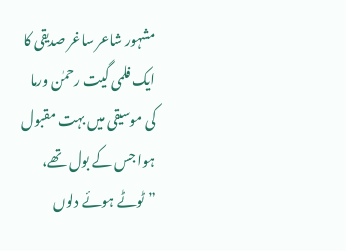مشہور شاعر ساغر صدیقی کا ایک فلمی گیت رحمٰن ورما کی موسیقی میں بہت مقبول ہوا جس کے بول تھے، ”ٹوٹے ہوئے دلوں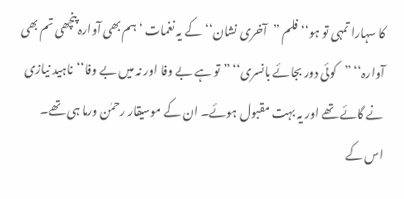کا سہارا تمہی تو ہو‘‘ فلم ”آخری نشان‘‘ کے یہ نغمات ‘ہم بھی آوارہ پنچھی تم بھی آوارہ‘‘ ”کوئی دور بجائے بانسری‘‘ ”تو ہے بے وفا اور نہ میں بے وفا‘‘ناہید نیازی نے گائے تھے اور یہ بہت مقبول ہوئے۔ ان کے موسیقار رحمٰن ورما ہی تھے۔ اس کے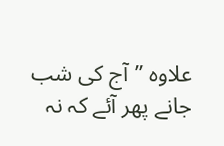علاوہ ”آج کی شب جانے پھر آئے کہ نہ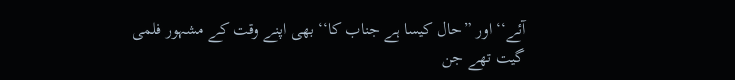آئے‘‘ اور ”حال کیسا ہے جناب کا‘‘ بھی اپنے وقت کے مشہور فلمی گیت تھے جن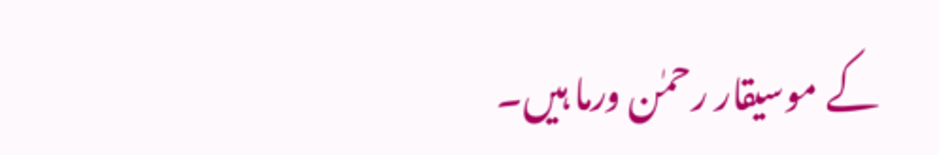کے موسیقار رحمٰن ورما ہیں۔